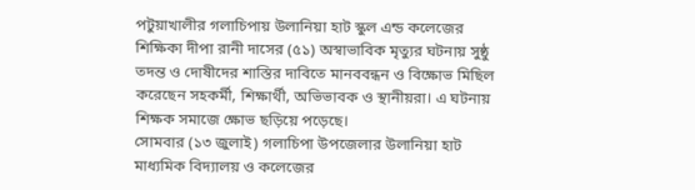পটুয়াখালীর গলাচিপায় উলানিয়া হাট স্কুল এন্ড কলেজের শিক্ষিকা দীপা রানী দাসের (৫১) অস্বাভাবিক মৃত্যুর ঘটনায় সুষ্ঠু তদন্ত ও দোষীদের শাস্তির দাবিতে মানববন্ধন ও বিক্ষোভ মিছিল করেছেন সহকর্মী, শিক্ষার্থী, অভিভাবক ও স্থানীয়রা। এ ঘটনায় শিক্ষক সমাজে ক্ষোভ ছড়িয়ে পড়েছে।
সোমবার (১৩ জুলাই) গলাচিপা উপজেলার উলানিয়া হাট মাধ্যমিক বিদ্যালয় ও কলেজের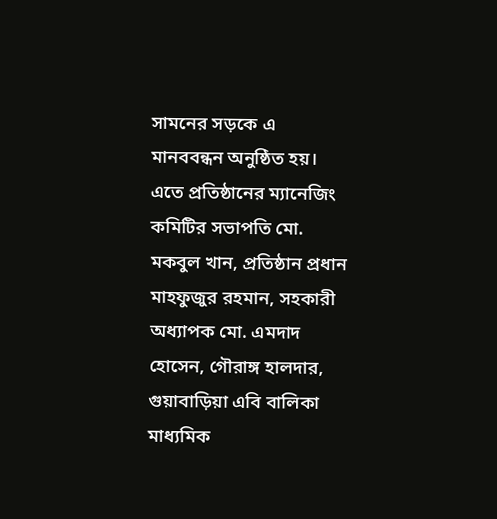সামনের সড়কে এ মানববন্ধন অনুষ্ঠিত হয়। এতে প্রতিষ্ঠানের ম্যানেজিং কমিটির সভাপতি মো. মকবুল খান, প্রতিষ্ঠান প্রধান মাহফুজুর রহমান, সহকারী অধ্যাপক মো. এমদাদ হোসেন, গৌরাঙ্গ হালদার,
গুয়াবাড়িয়া এবি বালিকা মাধ্যমিক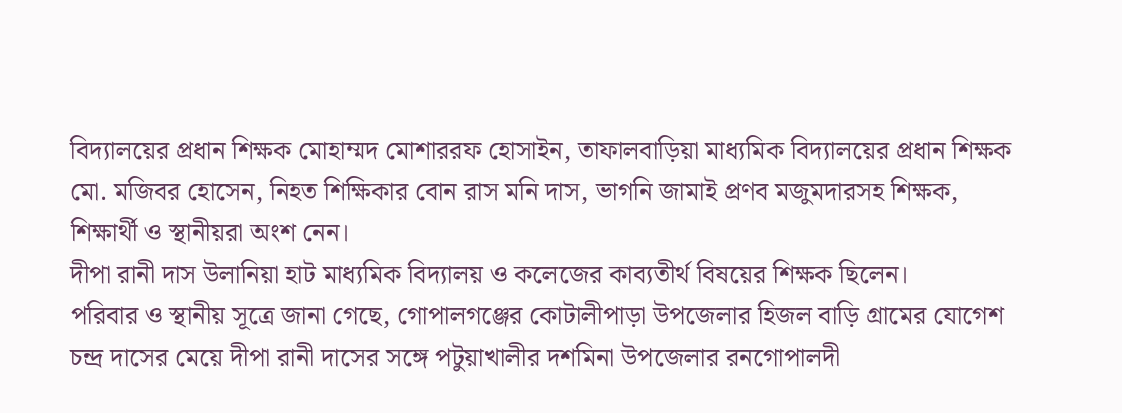বিদ্যালয়ের প্রধান শিক্ষক মোহাম্মদ মোশাররফ হোসাইন, তাফালবাড়িয়া মাধ্যমিক বিদ্যালয়ের প্রধান শিক্ষক মো. মজিবর হোসেন, নিহত শিক্ষিকার বোন রাস মনি দাস, ভাগনি জামাই প্রণব মজুমদারসহ শিক্ষক, শিক্ষার্থী ও স্থানীয়রা অংশ নেন।
দীপা রানী দাস উলানিয়া হাট মাধ্যমিক বিদ্যালয় ও কলেজের কাব্যতীর্থ বিষয়ের শিক্ষক ছিলেন।
পরিবার ও স্থানীয় সূত্রে জানা গেছে, গোপালগঞ্জের কোটালীপাড়া উপজেলার হিজল বাড়ি গ্রামের যোগেশ চন্দ্র দাসের মেয়ে দীপা রানী দাসের সঙ্গে পটুয়াখালীর দশমিনা উপজেলার রনগোপালদী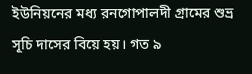ইউনিয়নের মধ্য রনগোপালদী গ্রামের শুভ্র সূচি দাসের বিয়ে হয়। গত ৯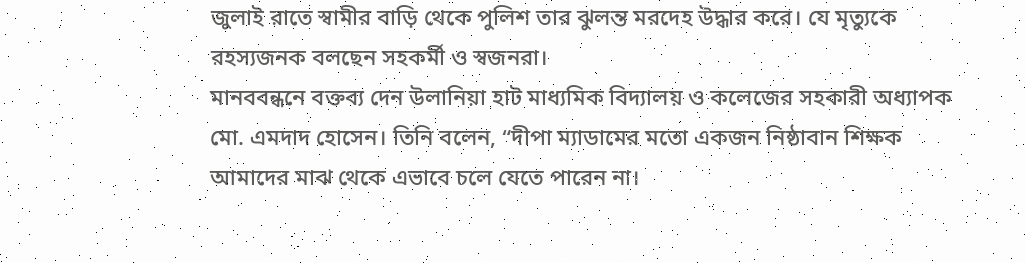জুলাই রাতে স্বামীর বাড়ি থেকে পুলিশ তার ঝুলন্ত মরদেহ উদ্ধার করে। যে মৃত্যুকে রহস্যজনক বলছেন সহকর্মী ও স্বজনরা।
মানববন্ধনে বক্তব্য দেন উলানিয়া হাট মাধ্যমিক বিদ্যালয় ও কলেজের সহকারী অধ্যাপক মো. এমদাদ হোসেন। তিনি বলেন, “দীপা ম্যাডামের মতো একজন নিষ্ঠাবান শিক্ষক আমাদের মাঝ থেকে এভাবে চলে যেতে পারেন না।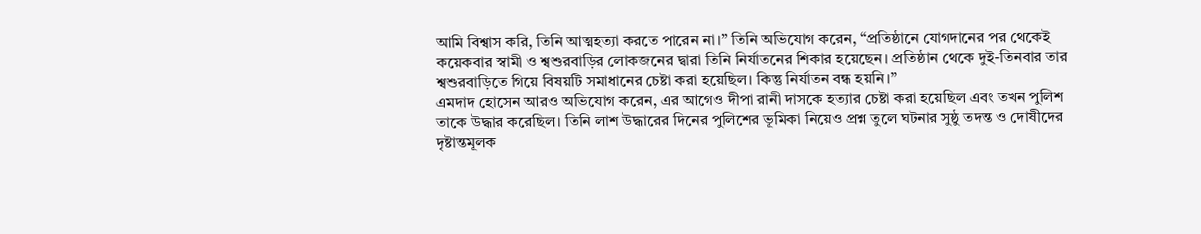আমি বিশ্বাস করি, তিনি আত্মহত্যা করতে পারেন না।” তিনি অভিযোগ করেন, “প্রতিষ্ঠানে যোগদানের পর থেকেই কয়েকবার স্বামী ও শ্বশুরবাড়ির লোকজনের দ্বারা তিনি নির্যাতনের শিকার হয়েছেন। প্রতিষ্ঠান থেকে দুই-তিনবার তার শ্বশুরবাড়িতে গিয়ে বিষয়টি সমাধানের চেষ্টা করা হয়েছিল। কিন্তু নির্যাতন বন্ধ হয়নি।”
এমদাদ হোসেন আরও অভিযোগ করেন, এর আগেও দীপা রানী দাসকে হত্যার চেষ্টা করা হয়েছিল এবং তখন পুলিশ তাকে উদ্ধার করেছিল। তিনি লাশ উদ্ধারের দিনের পুলিশের ভূমিকা নিয়েও প্রশ্ন তুলে ঘটনার সুষ্ঠু তদন্ত ও দোষীদের দৃষ্টান্তমূলক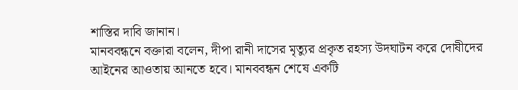শাস্তির দাবি জানান।
মানববন্ধনে বক্তারা বলেন, দীপা রানী দাসের মৃত্যুর প্রকৃত রহস্য উদঘাটন করে দোষীদের আইনের আওতায় আনতে হবে। মানববন্ধন শেষে একটি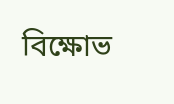বিক্ষোভ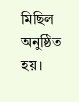মিছিল অনুষ্ঠিত হয়।